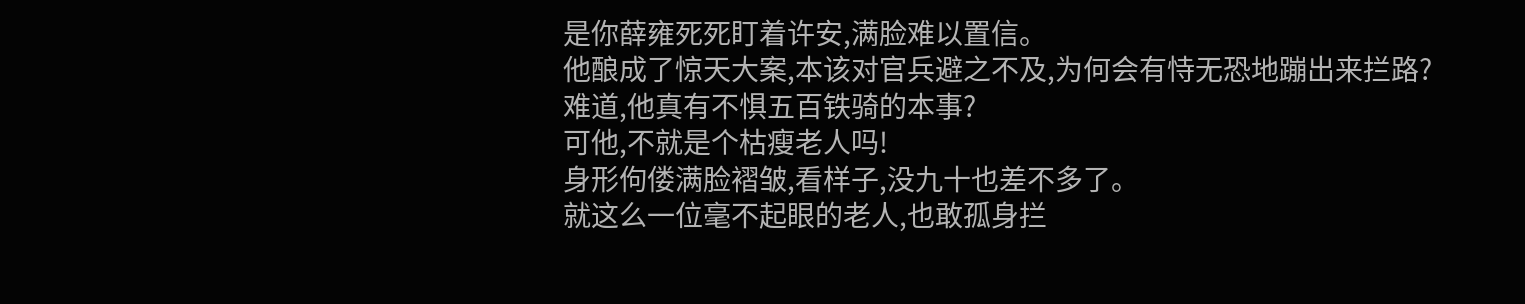是你薛雍死死盯着许安,满脸难以置信。
他酿成了惊天大案,本该对官兵避之不及,为何会有恃无恐地蹦出来拦路?
难道,他真有不惧五百铁骑的本事?
可他,不就是个枯瘦老人吗!
身形佝偻满脸褶皱,看样子,没九十也差不多了。
就这么一位毫不起眼的老人,也敢孤身拦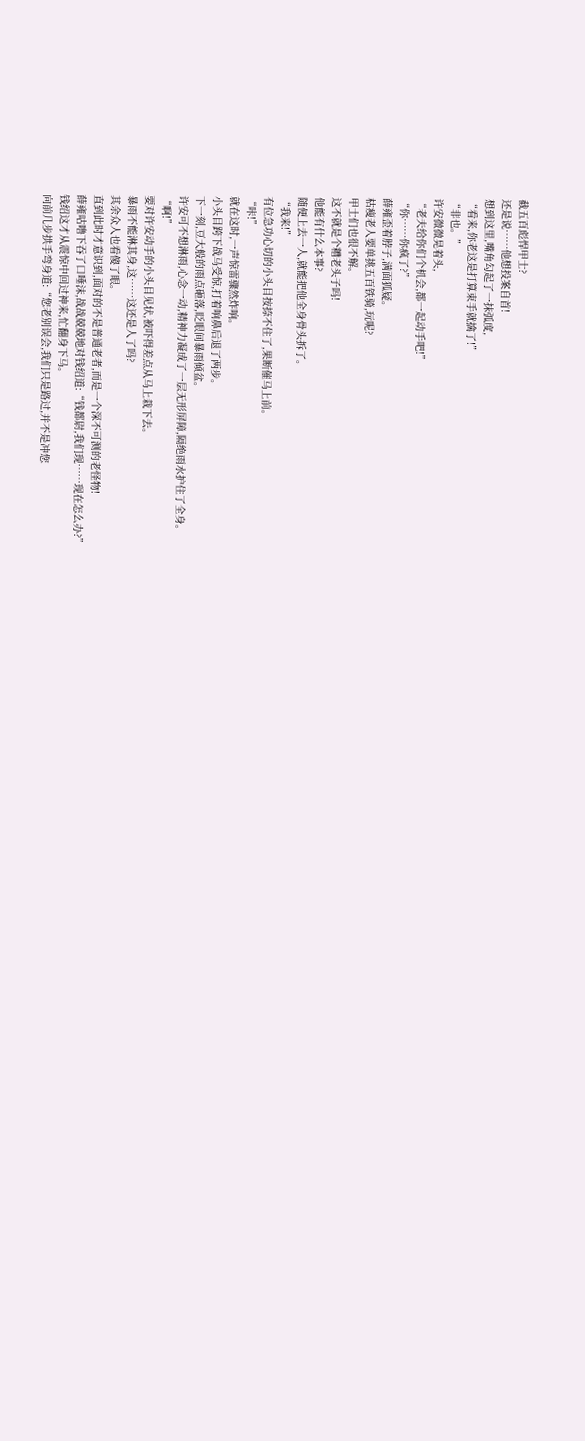截五百彪悍甲士?
还是说……他想投案自首!
想到这里,嘴角勾起了一抹弧度,
“看来,你老这是打算束手就擒了!”
“非也。”
许安微微晃着头,
“老夫给你们个机会,都一起动手吧!”
“你……你疯了?”
薛雍歪着脖子,满面狐疑。
枯瘦老人要单挑五百铁骑,玩呢?
甲士们也很不解。
这不就是个糟老头子吗!
他能有什么本事?
随便上去一人,就能把他全身骨头拆了。
“我来!”
有位急功心切的小头目按捺不住了,果断催马上前。
“咔!”
就在这时,一声惊雷骤然炸响。
小头目跨下战马受惊,打着响鼻后退了两步。
下一刻,豆大般的雨点砸落,眨眼间暴雨倾盆。
许安可不想淋雨,心念一动,精神力凝成了一层无形屏障,隔绝雨水护住了全身。
“啊!”
要对许安动手的小头目见状,被吓得差点从马上栽下去。
暴雨不能淋其身,这……这还是人了吗?
其余众人也看傻了眼。
直到此时才意识到,面对的不是普通老者,而是一个深不可测的老怪物!
薛雍咕噜下吞了口唾沫,战战兢兢地对钱绍道:“钱都尉,我们现……现在怎么办?”
钱绍这才从震惊中回过神来,忙翻身下马。
向前几步拱手弯身道:“您老别误会,我们只是路过,并不是冲您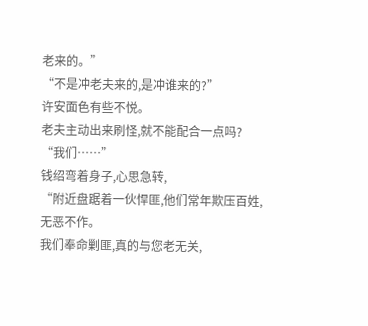老来的。”
“不是冲老夫来的,是冲谁来的?”
许安面色有些不悦。
老夫主动出来刷怪,就不能配合一点吗?
“我们……”
钱绍弯着身子,心思急转,
“附近盘踞着一伙悍匪,他们常年欺压百姓,无恶不作。
我们奉命剿匪,真的与您老无关,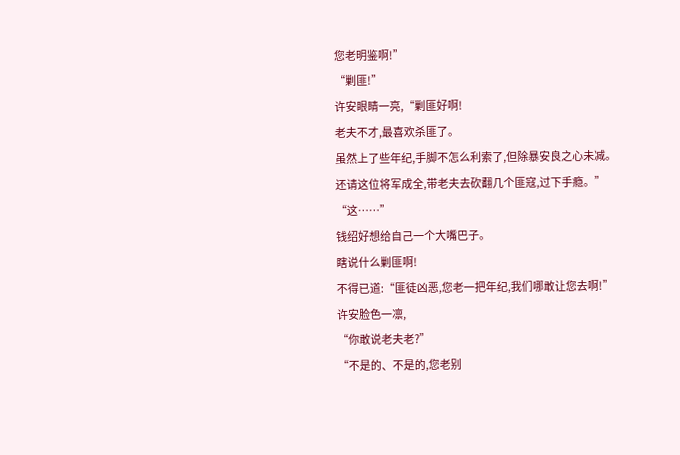您老明鉴啊!”
“剿匪!”
许安眼睛一亮,“剿匪好啊!
老夫不才,最喜欢杀匪了。
虽然上了些年纪,手脚不怎么利索了,但除暴安良之心未减。
还请这位将军成全,带老夫去砍翻几个匪寇,过下手瘾。”
“这……”
钱绍好想给自己一个大嘴巴子。
瞎说什么剿匪啊!
不得已道:“匪徒凶恶,您老一把年纪,我们哪敢让您去啊!”
许安脸色一凛,
“你敢说老夫老?”
“不是的、不是的,您老别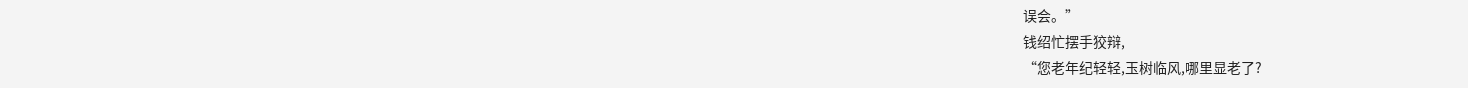误会。”
钱绍忙摆手狡辩,
“您老年纪轻轻,玉树临风,哪里显老了?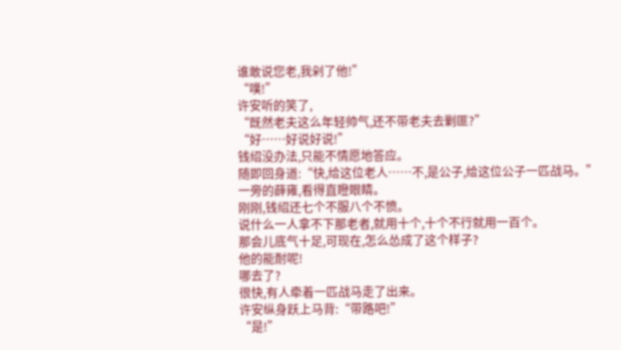谁敢说您老,我剁了他!”
“噗!”
许安听的笑了,
“既然老夫这么年轻帅气,还不带老夫去剿匪?”
“好……好说好说!”
钱绍没办法,只能不情愿地答应。
随即回身道:“快,给这位老人……不,是公子,给这位公子一匹战马。”
一旁的薛雍,看得直瞪眼睛。
刚刚,钱绍还七个不服八个不愤。
说什么一人拿不下那老者,就用十个,十个不行就用一百个。
那会儿底气十足,可现在,怎么怂成了这个样子?
他的能耐呢!
哪去了?
很快,有人牵着一匹战马走了出来。
许安纵身跃上马背:“带路吧!”
“是!”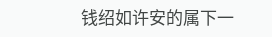钱绍如许安的属下一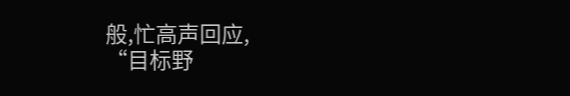般,忙高声回应,
“目标野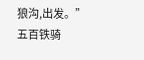狼沟,出发。”
五百铁骑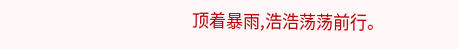顶着暴雨,浩浩荡荡前行。